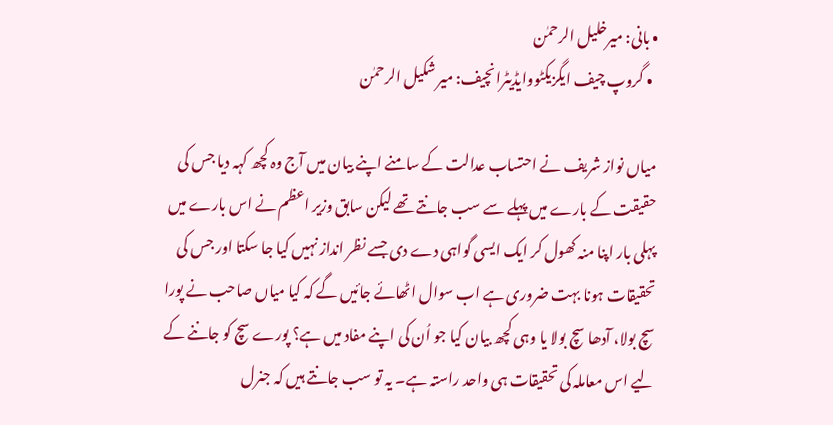• بانی: میرخلیل الرحمٰن
  • گروپ چیف ایگزیکٹووایڈیٹرانچیف: میر شکیل الرحمٰن

میاں نواز شریف نے احتساب عدالت کے سامنے اپنے بیان میں آج وہ کچھ کہہ دیا جس کی حقیقت کے بارے میں پہلے سے سب جانتے تھے لیکن سابق وزیر اعظم نے اس بارے میں پہلی بار اپنا منہ کھول کر ایک ایسی گواہی دے دی جسے نظر انداز نہیں کیا جا سکتا اور جس کی تحقیقات ہونا بہت ضروری ہے اب سوال اٹھائے جائیں گے کہ کیا میاں صاحب نے پورا سچ بولا، آدھا سچ بولا یا وہی کچھ بیان کیا جو اُن کی اپنے مفاد میں ہے؟ پورے سچ کو جاننے کے لیے اس معاملہ کی تحقیقات ہی واحد راستہ ہے۔ یہ تو سب جانتے ہیں کہ جنرل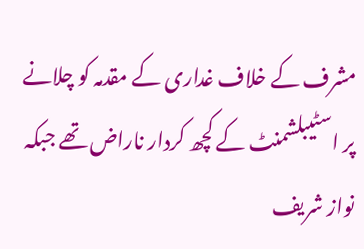مشرف کے خلاف غداری کے مقدمہ کو چلانے پر اسٹیبلشمنٹ کے کچھ کردار ناراض تھے جبکہ نواز شریف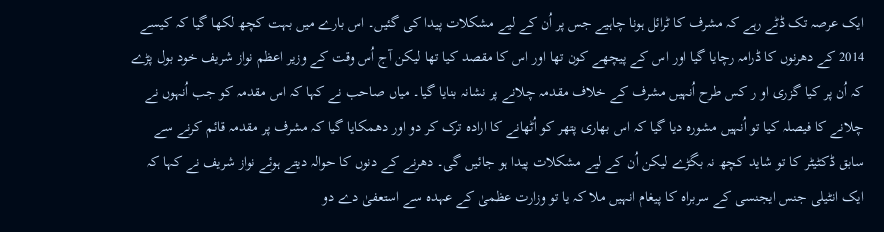ایک عرصہ تک ڈٹے رہے کہ مشرف کا ٹرائل ہونا چاہیے جس پر اُن کے لیے مشکلات پیدا کی گئیں۔ اس بارے میں بہت کچھ لکھا گیا کہ کیسے 2014 کے دھرنوں کا ڈرامہ رچایا گیا اور اس کے پیچھے کون تھا اور اس کا مقصد کیا تھا لیکن آج اُس وقت کے وزیر اعظم نواز شریف خود بول پڑے کہ اُن پر کیا گزری او ر کس طرح اُنہیں مشرف کے خلاف مقدمہ چلانے پر نشانہ بنایا گیا۔ میاں صاحب نے کہا کہ اس مقدمہ کو جب اُنہوں نے چلانے کا فیصلہ کیا تو اُنہیں مشورہ دیا گیا کہ اس بھاری پتھر کو اُٹھانے کا ارادہ ترک کر دو اور دھمکایا گیا کہ مشرف پر مقدمہ قائم کرنے سے سابق ڈکٹیٹر کا تو شاید کچھ نہ بگڑے لیکن اُن کے لیے مشکلات پیدا ہو جائیں گی۔ دھرنے کے دنوں کا حوالہ دیتے ہوئے نواز شریف نے کہا کہ ایک انٹیلی جنس ایجنسی کے سربراہ کا پیغام انہیں ملا کہ یا تو وزارت عظمیٰ کے عہدہ سے استعفیٰ دے دو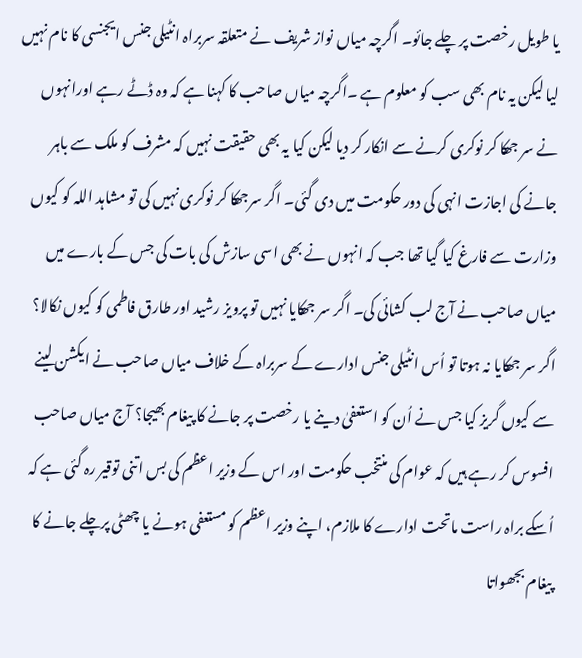یا طویل رخصت پر چلے جائو۔ اگرچہ میاں نواز شریف نے متعلقہ سربراہ انٹیلی جنس ایجنسی کا نام نہیں لیا لیکن یہ نام بھی سب کو معلوم ہے ۔اگرچہ میاں صاحب کا کہنا ہے کہ وہ ڈٹے رہے اورانہوں نے سر جھکا کر نوکری کرنے سے انکار کر دیا لیکن کیا یہ بھی حقیقت نہیں کہ مشرف کو ملک سے باہر جانے کی اجازت انہی کی دور حکومت میں دی گئی۔ اگر سرجھکا کر نوکری نہیں کی تو مشاہد اللہ کو کیوں وزارت سے فارغ کیا گیا تھا جب کہ انہوں نے بھی اسی سازش کی بات کی جس کے بارے میں میاں صاحب نے آج لب کشائی کی۔ اگر سر جھکایا نہیں تو پرویز رشید اور طارق فاطمی کو کیوں نکالا؟ اگر سر جھکایا نہ ہوتا تو اُس انٹیلی جنس ادارے کے سربراہ کے خلاف میاں صاحب نے ایکشن لینے سے کیوں گریز کیا جس نے اُن کو استعفیٰ دینے یا رخصت پر جانے کا پیغام بھیجا؟ آج میاں صاحب افسوس کر رہے ہیں کہ عوام کی منتخب حکومت اور اس کے وزیر اعظم کی بس اتنی توقیر رہ گئی ہے کہ اُسکے براہ راست ماتحت ادارے کا ملازم، اپنے وزیر اعظم کو مستعفی ہونے یا چھٹی پرچلے جانے کا پیغام بجھواتا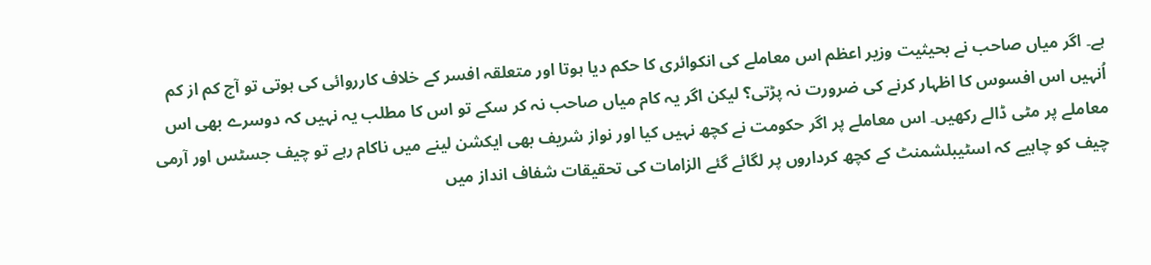ہے۔ اگر میاں صاحب نے بحیثیت وزیر اعظم اس معاملے کی انکوائری کا حکم دیا ہوتا اور متعلقہ افسر کے خلاف کارروائی کی ہوتی تو آج کم از کم اُنہیں اس افسوس کا اظہار کرنے کی ضرورت نہ پڑتی؟ لیکن اگر یہ کام میاں صاحب نہ کر سکے تو اس کا مطلب یہ نہیں کہ دوسرے بھی اس معاملے پر مٹی ڈالے رکھیں۔ اس معاملے پر اگر حکومت نے کچھ نہیں کیا اور نواز شریف بھی ایکشن لینے میں ناکام رہے تو چیف جسٹس اور آرمی چیف کو چاہیے کہ اسٹیبلشمنٹ کے کچھ کرداروں پر لگائے گئے الزامات کی تحقیقات شفاف انداز میں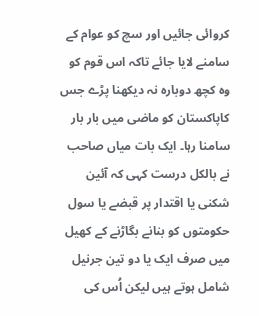کروائی جائیں اور سچ کو عوام کے سامنے لایا جائے تاکہ اس قوم کو وہ کچھ دوبارہ نہ دیکھنا پڑے جس کاپاکستان کو ماضی میں بار بار سامنا رہا۔ ایک بات میاں صاحب نے بالکل درست کہی کہ آئین شکنی یا اقتدار پر قبضے یا سول حکومتوں کو بنانے بگاڑنے کے کھیل میں صرف ایک یا دو تین جرنیل شامل ہوتے ہیں لیکن اُس کی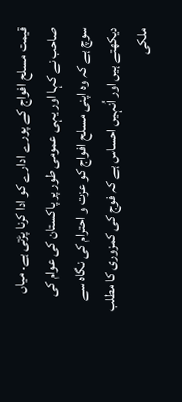قیمت مسلح افواج کے پورے ادارے کو ادا کرنا پڑتی ہے۔ میاں صاحب نے کہا اور یہی عمومی طور پر پاکستان کی عوام کی سوچ ہے کہ وہ اپنی مسلح افواج کو عزت و احترام کی نگاہ سے دیکھتے ہیں اور اُنہیں احساس ہے کہ فوج کی کمزوری کا مطلب ملکی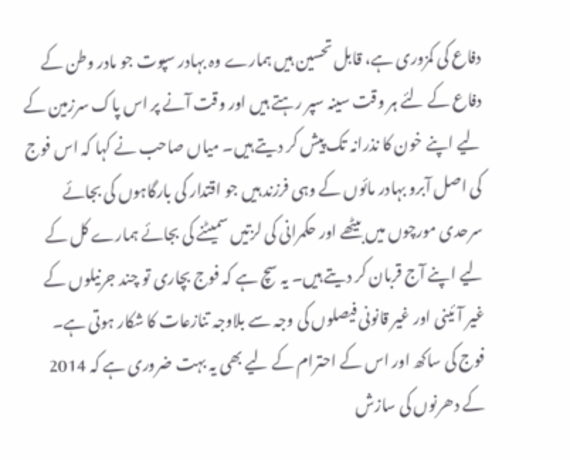دفاع کی کمزوری ہے، قابل تحسین ہیں ہمارے وہ بہادر سپوت جو مادر وطن کے دفاع کے لئے ہر وقت سینہ سپر رہتے ہیں اور وقت آنے پر اس پاک سرزمین کے لیے اپنے خون کا نذرانہ تک پیش کر دیتے ہیں۔ میاں صاحب نے کہا کہ اس فوج کی اصل آبرو بہادر مائوں کے وہی فرزند ہیں جو اقتدار کی بارگاہوں کی بجائے سرحدی مورچوں میں بیٹھے اور حکمرانی کی لزتیں سمیٹنے کی بجائے ہمارے کل کے لیے اپنے آج قربان کر دیتے ہیں۔ یہ سچ ہے کہ فوج بچاری تو چند جرنیلوں کے غیر آئینی اور غیر قانونی فیصلوں کی وجہ سے بلاوجہ تنازعات کا شکار ہوتی ہے۔ فوج کی ساکھ اور اس کے احترام کے لیے بھی یہ بہت ضروری ہے کہ 2014 کے دھرنوں کی سازش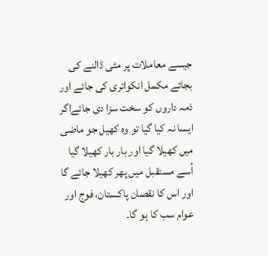جیسے معاملات پر مٹی ڈالنے کی بجائے مکمل انکوائری کی جائے اور ذمہ داروں کو سخت سزا دی جائےاگر ایسا نہ کیا گیا تو وہ کھیل جو ماضی میں کھیلا گیا اور بار بار کھیلا گیا اُسے مستقبل میں پھر کھیلا جائے گا اور اس کا نقصان پاکستان، فوج اور عوام سب کا ہو گا۔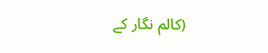(کالم نگار کے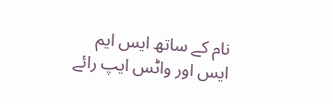نام کے ساتھ ایس ایم ایس اور واٹس ایپ رائے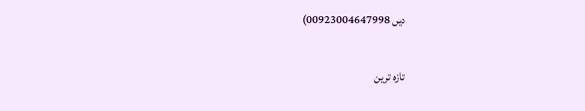دیں 00923004647998)

تازہ ترین